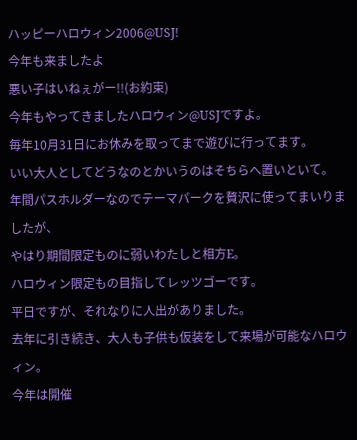ハッピーハロウィン2006@USJ!
今年も来ましたよ
悪い子はいねぇがー!!(お約束)
今年もやってきましたハロウィン@USJですよ。
毎年10月31日にお休みを取ってまで遊びに行ってます。
いい大人としてどうなのとかいうのはそちらへ置いといて。
年間パスホルダーなのでテーマパークを贅沢に使ってまいりましたが、
やはり期間限定ものに弱いわたしと相方E。
ハロウィン限定もの目指してレッツゴーです。
平日ですが、それなりに人出がありました。
去年に引き続き、大人も子供も仮装をして来場が可能なハロウィン。
今年は開催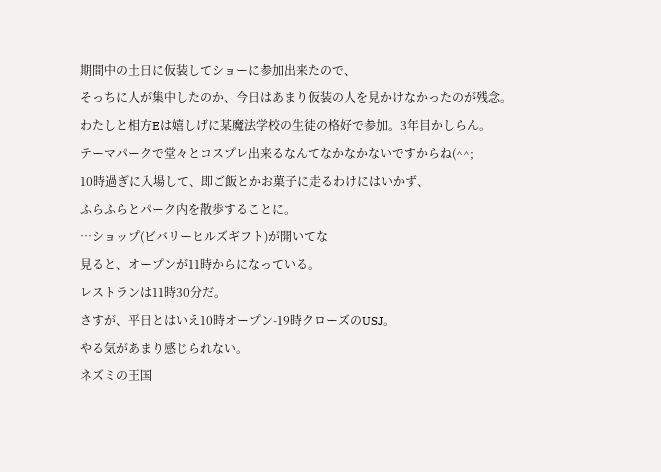期間中の土日に仮装してショーに参加出来たので、
そっちに人が集中したのか、今日はあまり仮装の人を見かけなかったのが残念。
わたしと相方Eは嬉しげに某魔法学校の生徒の格好で参加。3年目かしらん。
テーマパークで堂々とコスプレ出来るなんてなかなかないですからね(^^;
10時過ぎに入場して、即ご飯とかお菓子に走るわけにはいかず、
ふらふらとパーク内を散歩することに。
…ショップ(ビバリーヒルズギフト)が開いてな
見ると、オープンが11時からになっている。
レストランは11時30分だ。
さすが、平日とはいえ10時オープン-19時クローズのUSJ。
やる気があまり感じられない。
ネズミの王国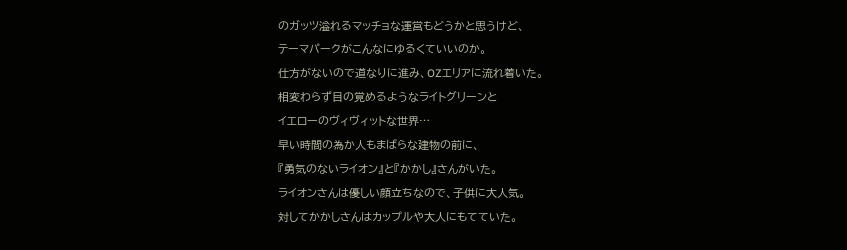のガッツ溢れるマッチョな運営もどうかと思うけど、
テーマパークがこんなにゆるくていいのか。
仕方がないので道なりに進み、OZエリアに流れ着いた。
相変わらず目の覚めるようなライトグリーンと
イエローのヴィヴィットな世界…
早い時間の為か人もまばらな建物の前に、
『勇気のないライオン』と『かかし』さんがいた。
ライオンさんは優しい顔立ちなので、子供に大人気。
対してかかしさんはカップルや大人にもてていた。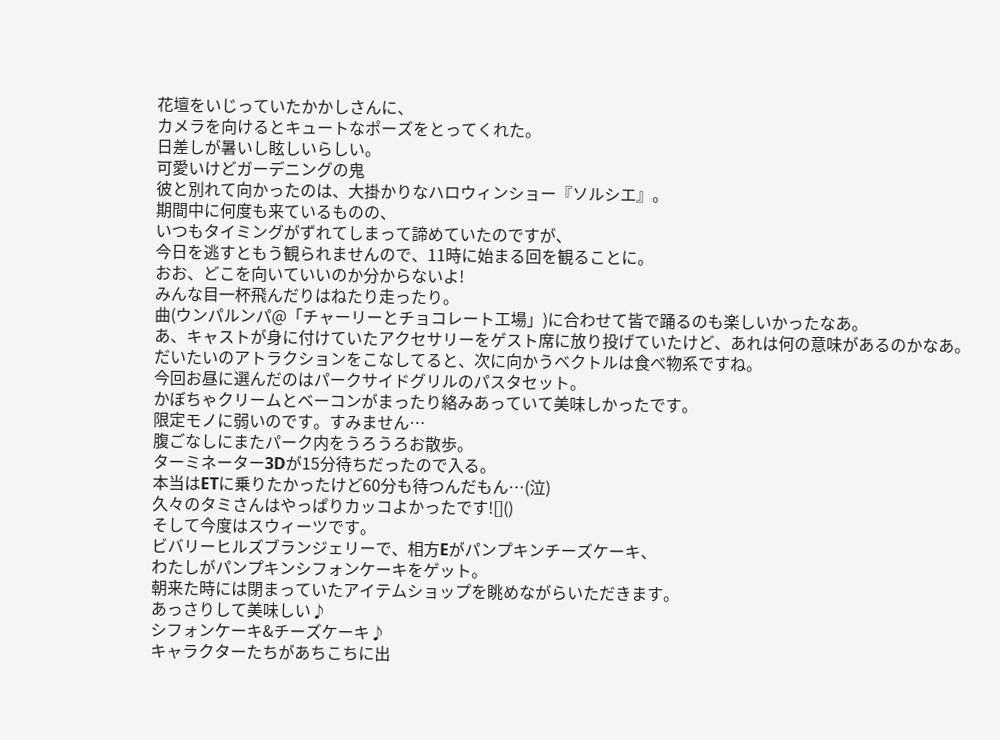花壇をいじっていたかかしさんに、
カメラを向けるとキュートなポーズをとってくれた。
日差しが暑いし眩しいらしい。
可愛いけどガーデニングの鬼
彼と別れて向かったのは、大掛かりなハロウィンショー『ソルシエ』。
期間中に何度も来ているものの、
いつもタイミングがずれてしまって諦めていたのですが、
今日を逃すともう観られませんので、11時に始まる回を観ることに。
おお、どこを向いていいのか分からないよ!
みんな目一杯飛んだりはねたり走ったり。
曲(ウンパルンパ@「チャーリーとチョコレート工場」)に合わせて皆で踊るのも楽しいかったなあ。
あ、キャストが身に付けていたアクセサリーをゲスト席に放り投げていたけど、あれは何の意味があるのかなあ。
だいたいのアトラクションをこなしてると、次に向かうベクトルは食べ物系ですね。
今回お昼に選んだのはパークサイドグリルのパスタセット。
かぼちゃクリームとベーコンがまったり絡みあっていて美味しかったです。
限定モノに弱いのです。すみません…
腹ごなしにまたパーク内をうろうろお散歩。
ターミネーター3Dが15分待ちだったので入る。
本当はETに乗りたかったけど60分も待つんだもん…(泣)
久々のタミさんはやっぱりカッコよかったです![]()
そして今度はスウィーツです。
ビバリーヒルズブランジェリーで、相方Eがパンプキンチーズケーキ、
わたしがパンプキンシフォンケーキをゲット。
朝来た時には閉まっていたアイテムショップを眺めながらいただきます。
あっさりして美味しい♪
シフォンケーキ&チーズケーキ♪
キャラクターたちがあちこちに出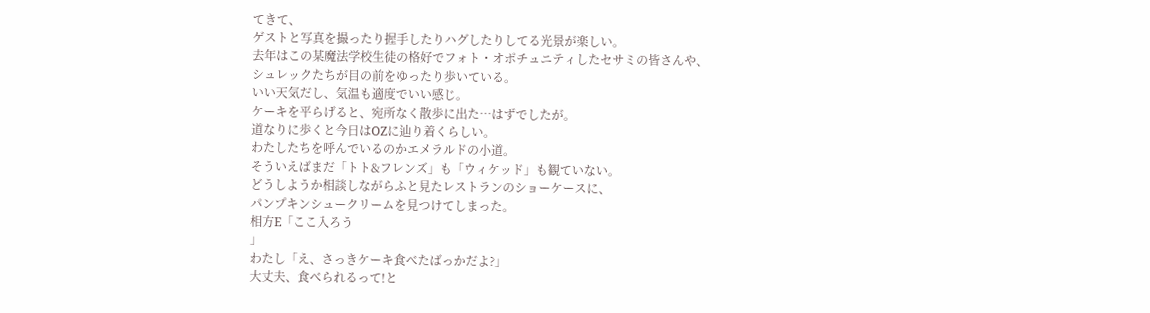てきて、
ゲストと写真を撮ったり握手したりハグしたりしてる光景が楽しい。
去年はこの某魔法学校生徒の格好でフォト・オポチュニティしたセサミの皆さんや、
シュレックたちが目の前をゆったり歩いている。
いい天気だし、気温も適度でいい感じ。
ケーキを平らげると、宛所なく散歩に出た…はずでしたが。
道なりに歩くと今日はOZに辿り着くらしい。
わたしたちを呼んでいるのかエメラルドの小道。
そういえばまだ「トト&フレンズ」も「ウィケッド」も観ていない。
どうしようか相談しながらふと見たレストランのショーケースに、
パンプキンシュークリームを見つけてしまった。
相方E「ここ入ろう
」
わたし「え、さっきケーキ食べたばっかだよ?」
大丈夫、食べられるって!と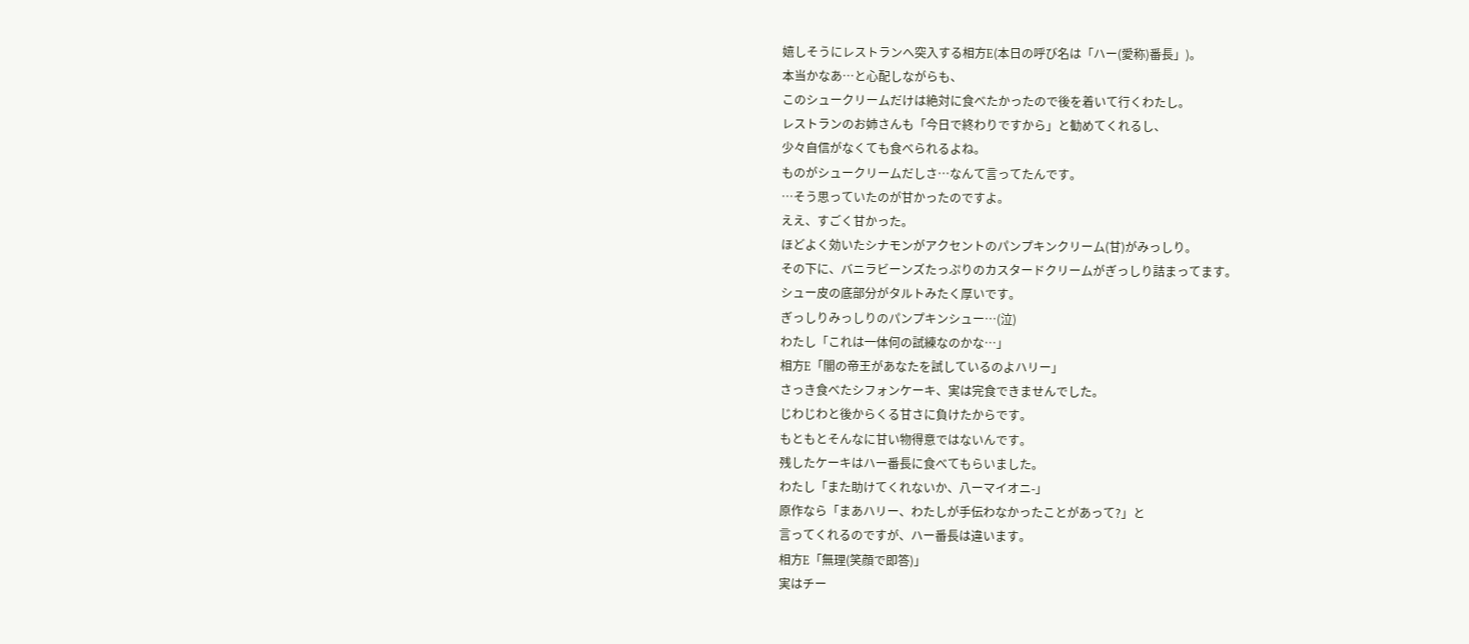嬉しそうにレストランへ突入する相方E(本日の呼び名は「ハー(愛称)番長」)。
本当かなあ…と心配しながらも、
このシュークリームだけは絶対に食べたかったので後を着いて行くわたし。
レストランのお姉さんも「今日で終わりですから」と勧めてくれるし、
少々自信がなくても食べられるよね。
ものがシュークリームだしさ…なんて言ってたんです。
…そう思っていたのが甘かったのですよ。
ええ、すごく甘かった。
ほどよく効いたシナモンがアクセントのパンプキンクリーム(甘)がみっしり。
その下に、バニラビーンズたっぷりのカスタードクリームがぎっしり詰まってます。
シュー皮の底部分がタルトみたく厚いです。
ぎっしりみっしりのパンプキンシュー…(泣)
わたし「これは一体何の試練なのかな…」
相方E「闇の帝王があなたを試しているのよハリー」
さっき食べたシフォンケーキ、実は完食できませんでした。
じわじわと後からくる甘さに負けたからです。
もともとそんなに甘い物得意ではないんです。
残したケーキはハー番長に食べてもらいました。
わたし「また助けてくれないか、八ーマイオニ-」
原作なら「まあハリー、わたしが手伝わなかったことがあって?」と
言ってくれるのですが、ハー番長は違います。
相方E「無理(笑顔で即答)」
実はチー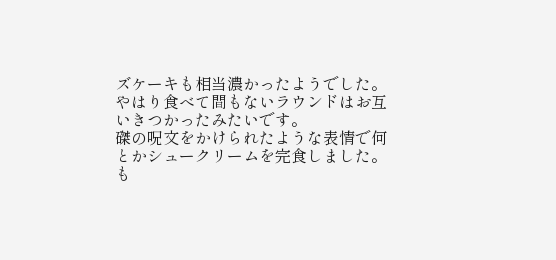ズケーキも相当濃かったようでした。
やはり食べて間もないラウンドはお互いきつかったみたいです。
磔の呪文をかけられたような表情で何とかシュークリームを完食しました。
も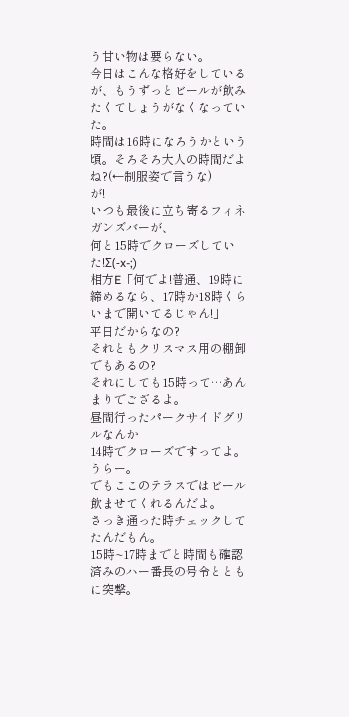う甘い物は要らない。
今日はこんな格好をしているが、もうずっとビールが飲みたくてしょうがなくなっていた。
時間は16時になろうかという頃。そろそろ大人の時間だよね?(←制服姿で言うな)
が!
いつも最後に立ち寄るフィネガンズバーが、
何と15時でクローズしていた!Σ(-x-;)
相方E「何でよ!普通、19時に締めるなら、17時か18時くらいまで開いてるじゃん!」
平日だからなの?
それともクリスマス用の棚卸でもあるの?
それにしても15時って…あんまりでござるよ。
昼間行ったパークサイドグリルなんか
14時でクローズですってよ。うらー。
でもここのテラスではビール飲ませてくれるんだよ。
さっき通った時チェックしてたんだもん。
15時~17時までと時間も確認済みのハー番長の号令とともに突撃。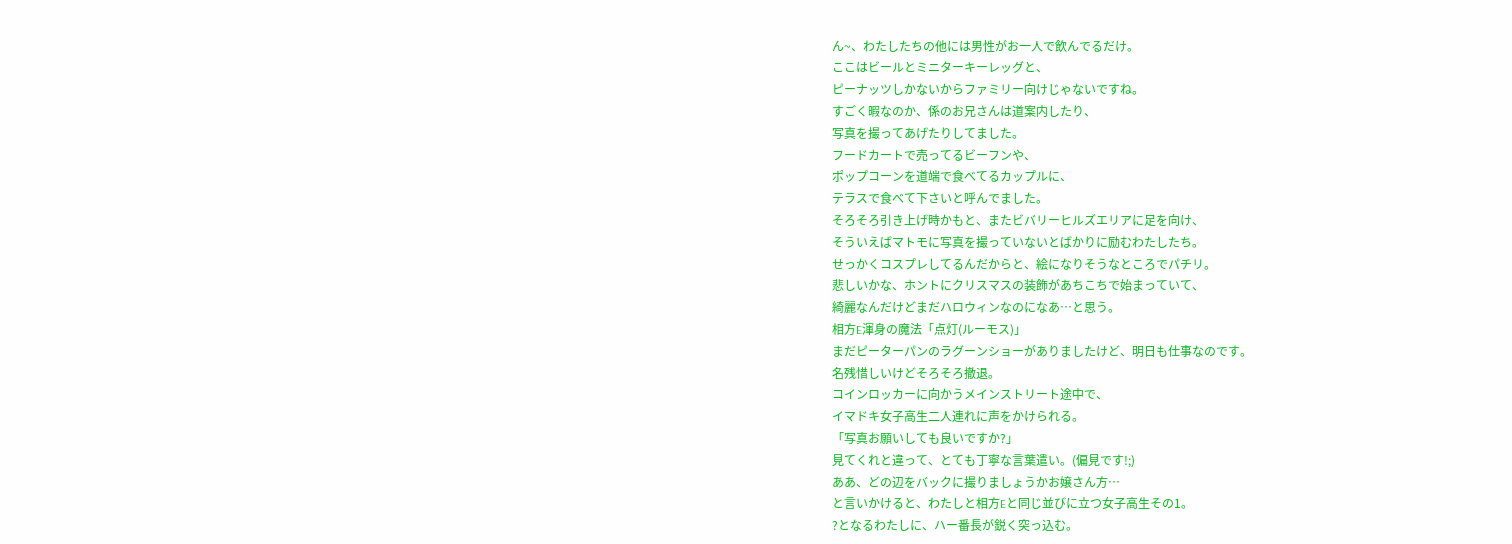ん~、わたしたちの他には男性がお一人で飲んでるだけ。
ここはビールとミニターキーレッグと、
ピーナッツしかないからファミリー向けじゃないですね。
すごく暇なのか、係のお兄さんは道案内したり、
写真を撮ってあげたりしてました。
フードカートで売ってるビーフンや、
ポップコーンを道端で食べてるカップルに、
テラスで食べて下さいと呼んでました。
そろそろ引き上げ時かもと、またビバリーヒルズエリアに足を向け、
そういえばマトモに写真を撮っていないとばかりに励むわたしたち。
せっかくコスプレしてるんだからと、絵になりそうなところでパチリ。
悲しいかな、ホントにクリスマスの装飾があちこちで始まっていて、
綺麗なんだけどまだハロウィンなのになあ…と思う。
相方E渾身の魔法「点灯(ルーモス)」
まだピーターパンのラグーンショーがありましたけど、明日も仕事なのです。
名残惜しいけどそろそろ撤退。
コインロッカーに向かうメインストリート途中で、
イマドキ女子高生二人連れに声をかけられる。
「写真お願いしても良いですか?」
見てくれと違って、とても丁寧な言葉遣い。(偏見です!;)
ああ、どの辺をバックに撮りましょうかお嬢さん方…
と言いかけると、わたしと相方Eと同じ並びに立つ女子高生その1。
?となるわたしに、ハー番長が鋭く突っ込む。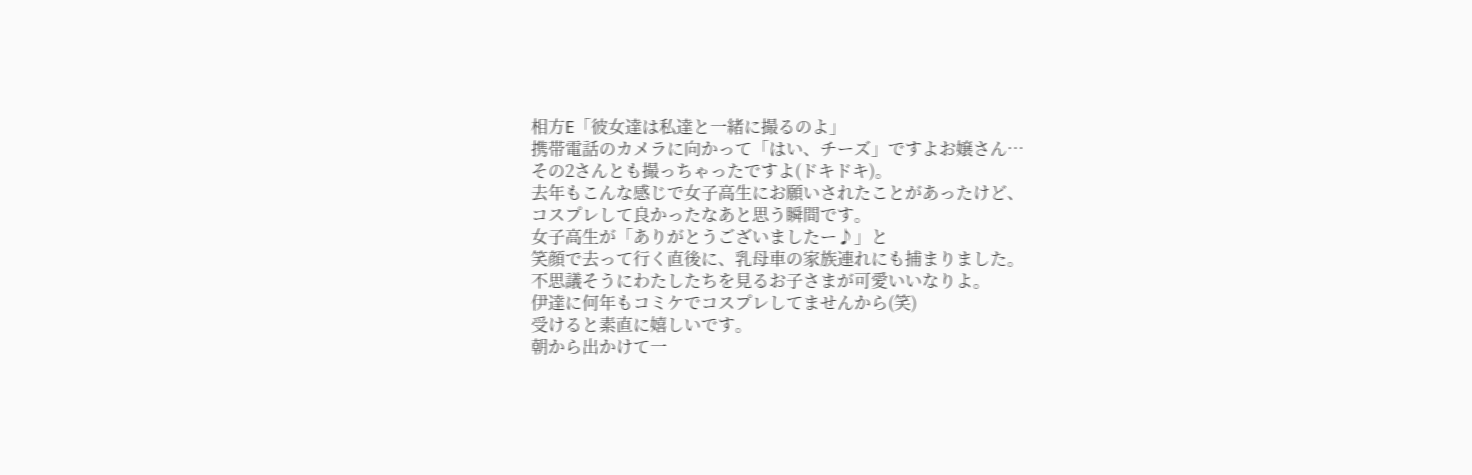相方E「彼女達は私達と一緒に撮るのよ」
携帯電話のカメラに向かって「はい、チーズ」ですよお嬢さん…
その2さんとも撮っちゃったですよ(ドキドキ)。
去年もこんな感じで女子高生にお願いされたことがあったけど、
コスプレして良かったなあと思う瞬間です。
女子高生が「ありがとうございましたー♪」と
笑顔で去って行く直後に、乳母車の家族連れにも捕まりました。
不思議そうにわたしたちを見るお子さまが可愛いいなりよ。
伊達に何年もコミケでコスプレしてませんから(笑)
受けると素直に嬉しいです。
朝から出かけて一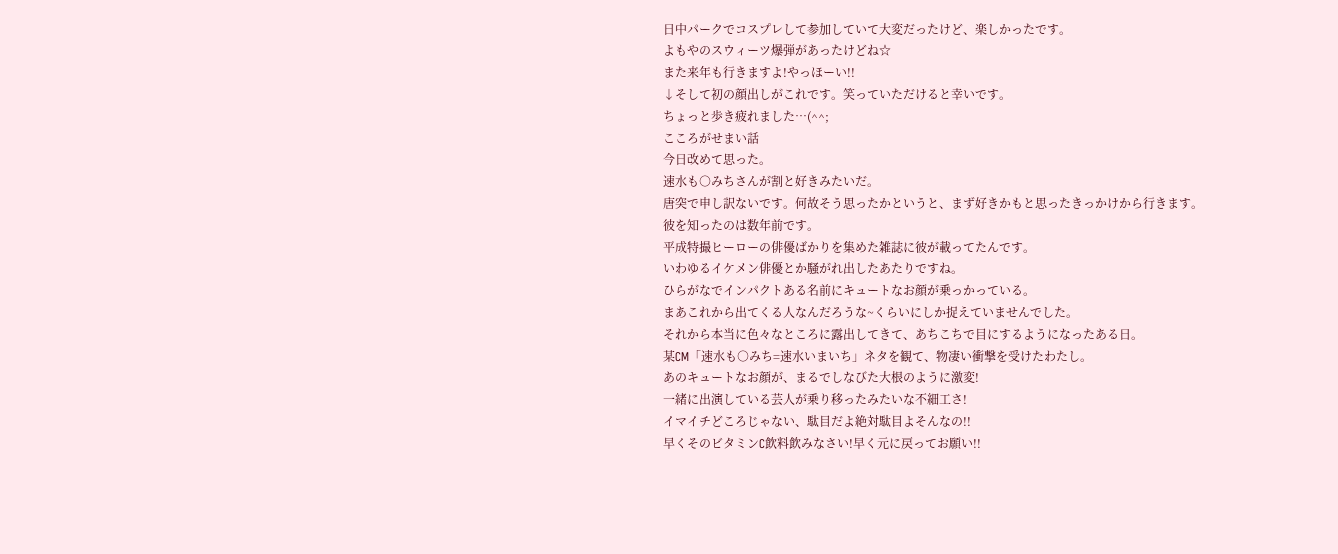日中パークでコスプレして参加していて大変だったけど、楽しかったです。
よもやのスウィーツ爆弾があったけどね☆
また来年も行きますよ!やっほーい!!
↓そして初の顔出しがこれです。笑っていただけると幸いです。
ちょっと歩き疲れました…(^^;
こころがせまい話
今日改めて思った。
速水も○みちさんが割と好きみたいだ。
唐突で申し訳ないです。何故そう思ったかというと、まず好きかもと思ったきっかけから行きます。
彼を知ったのは数年前です。
平成特撮ヒーローの俳優ばかりを集めた雑誌に彼が載ってたんです。
いわゆるイケメン俳優とか騒がれ出したあたりですね。
ひらがなでインパクトある名前にキュートなお顔が乗っかっている。
まあこれから出てくる人なんだろうな~くらいにしか捉えていませんでした。
それから本当に色々なところに露出してきて、あちこちで目にするようになったある日。
某CM「速水も○みち=速水いまいち」ネタを観て、物凄い衝撃を受けたわたし。
あのキュートなお顔が、まるでしなびた大根のように激変!
一緒に出演している芸人が乗り移ったみたいな不細工さ!
イマイチどころじゃない、駄目だよ絶対駄目よそんなの!!
早くそのビタミンC飲料飲みなさい!早く元に戻ってお願い!!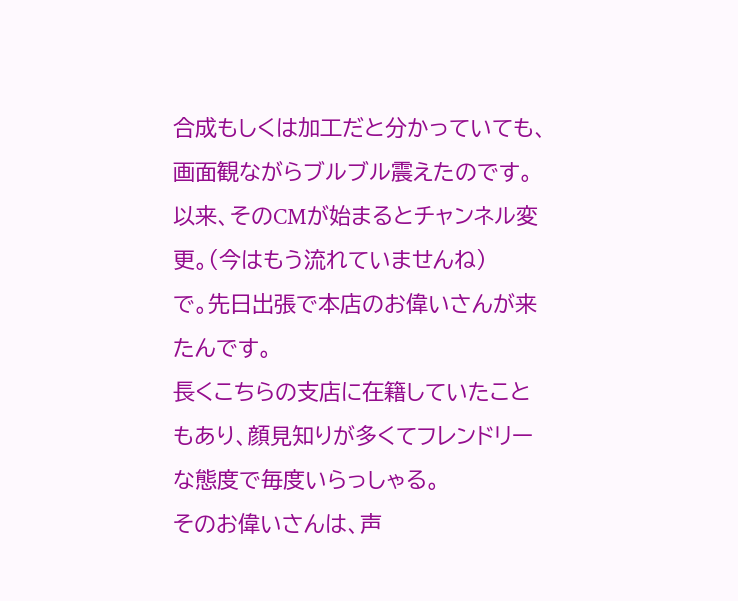合成もしくは加工だと分かっていても、画面観ながらブルブル震えたのです。
以来、そのCMが始まるとチャンネル変更。(今はもう流れていませんね)
で。先日出張で本店のお偉いさんが来たんです。
長くこちらの支店に在籍していたこともあり、顔見知りが多くてフレンドリーな態度で毎度いらっしゃる。
そのお偉いさんは、声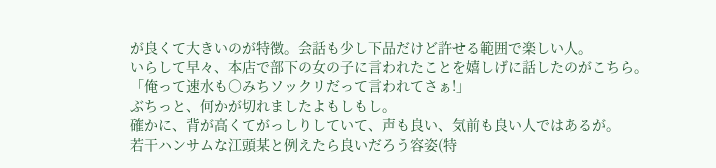が良くて大きいのが特徴。会話も少し下品だけど許せる範囲で楽しい人。
いらして早々、本店で部下の女の子に言われたことを嬉しげに話したのがこちら。
「俺って速水も○みちソックリだって言われてさぁ!」
ぶちっと、何かが切れましたよもしもし。
確かに、背が高くてがっしりしていて、声も良い、気前も良い人ではあるが。
若干ハンサムな江頭某と例えたら良いだろう容姿(特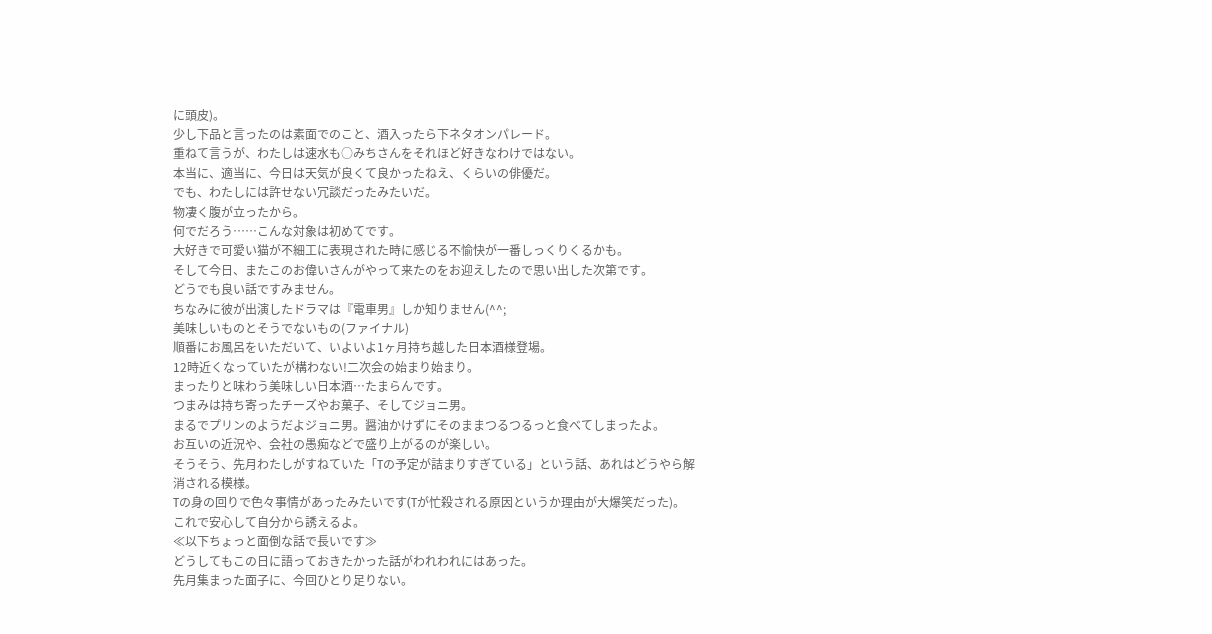に頭皮)。
少し下品と言ったのは素面でのこと、酒入ったら下ネタオンパレード。
重ねて言うが、わたしは速水も○みちさんをそれほど好きなわけではない。
本当に、適当に、今日は天気が良くて良かったねえ、くらいの俳優だ。
でも、わたしには許せない冗談だったみたいだ。
物凄く腹が立ったから。
何でだろう……こんな対象は初めてです。
大好きで可愛い猫が不細工に表現された時に感じる不愉快が一番しっくりくるかも。
そして今日、またこのお偉いさんがやって来たのをお迎えしたので思い出した次第です。
どうでも良い話ですみません。
ちなみに彼が出演したドラマは『電車男』しか知りません(^^;
美味しいものとそうでないもの(ファイナル)
順番にお風呂をいただいて、いよいよ1ヶ月持ち越した日本酒様登場。
12時近くなっていたが構わない!二次会の始まり始まり。
まったりと味わう美味しい日本酒…たまらんです。
つまみは持ち寄ったチーズやお菓子、そしてジョニ男。
まるでプリンのようだよジョニ男。醤油かけずにそのままつるつるっと食べてしまったよ。
お互いの近況や、会社の愚痴などで盛り上がるのが楽しい。
そうそう、先月わたしがすねていた「Tの予定が詰まりすぎている」という話、あれはどうやら解消される模様。
Tの身の回りで色々事情があったみたいです(Tが忙殺される原因というか理由が大爆笑だった)。
これで安心して自分から誘えるよ。
≪以下ちょっと面倒な話で長いです≫
どうしてもこの日に語っておきたかった話がわれわれにはあった。
先月集まった面子に、今回ひとり足りない。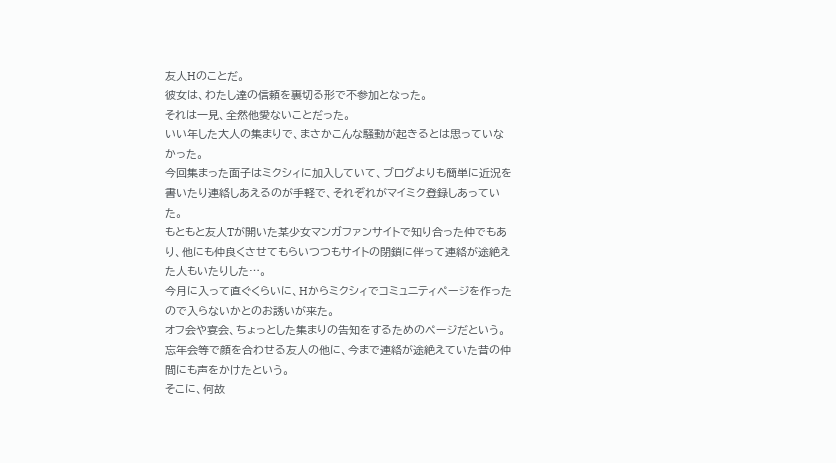友人Hのことだ。
彼女は、わたし達の信頼を裏切る形で不参加となった。
それは一見、全然他愛ないことだった。
いい年した大人の集まりで、まさかこんな騒動が起きるとは思っていなかった。
今回集まった面子はミクシィに加入していて、ブログよりも簡単に近況を書いたり連絡しあえるのが手軽で、それぞれがマイミク登録しあっていた。
もともと友人Tが開いた某少女マンガファンサイトで知り合った仲でもあり、他にも仲良くさせてもらいつつもサイトの閉鎖に伴って連絡が途絶えた人もいたりした…。
今月に入って直ぐくらいに、Hからミクシィでコミュニティページを作ったので入らないかとのお誘いが来た。
オフ会や宴会、ちょっとした集まりの告知をするためのページだという。
忘年会等で顔を合わせる友人の他に、今まで連絡が途絶えていた昔の仲間にも声をかけたという。
そこに、何故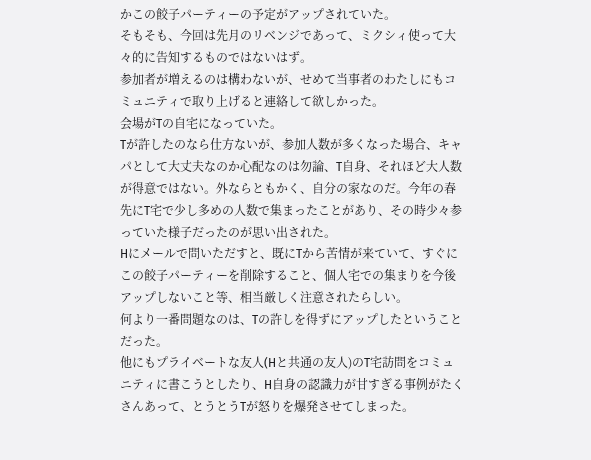かこの餃子パーティーの予定がアップされていた。
そもそも、今回は先月のリベンジであって、ミクシィ使って大々的に告知するものではないはず。
参加者が増えるのは構わないが、せめて当事者のわたしにもコミュニティで取り上げると連絡して欲しかった。
会場がTの自宅になっていた。
Tが許したのなら仕方ないが、参加人数が多くなった場合、キャパとして大丈夫なのか心配なのは勿論、T自身、それほど大人数が得意ではない。外ならともかく、自分の家なのだ。今年の春先にT宅で少し多めの人数で集まったことがあり、その時少々参っていた様子だったのが思い出された。
Hにメールで問いただすと、既にTから苦情が来ていて、すぐにこの餃子パーティーを削除すること、個人宅での集まりを今後アップしないこと等、相当厳しく注意されたらしい。
何より一番問題なのは、Tの許しを得ずにアップしたということだった。
他にもプライベートな友人(Hと共通の友人)のT宅訪問をコミュニティに書こうとしたり、H自身の認識力が甘すぎる事例がたくさんあって、とうとうTが怒りを爆発させてしまった。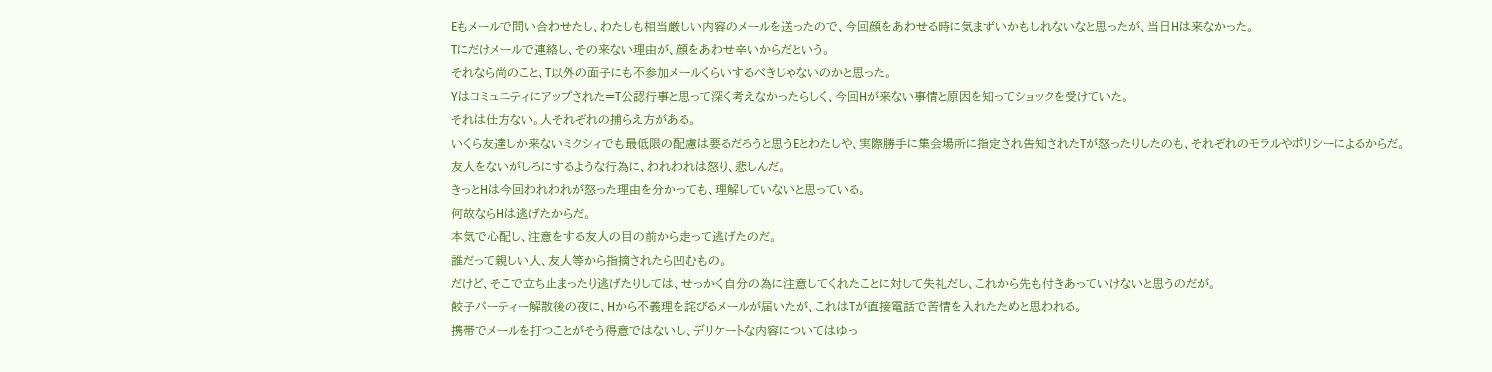Eもメールで問い合わせたし、わたしも相当厳しい内容のメールを送ったので、今回顔をあわせる時に気まずいかもしれないなと思ったが、当日Hは来なかった。
Tにだけメールで連絡し、その来ない理由が、顔をあわせ辛いからだという。
それなら尚のこと、T以外の面子にも不参加メールくらいするべきじゃないのかと思った。
Yはコミュニティにアップされた=T公認行事と思って深く考えなかったらしく、今回Hが来ない事情と原因を知ってショックを受けていた。
それは仕方ない。人それぞれの捕らえ方がある。
いくら友達しか来ないミクシィでも最低限の配慮は要るだろうと思うEとわたしや、実際勝手に集会場所に指定され告知されたTが怒ったりしたのも、それぞれのモラルやポリシーによるからだ。
友人をないがしろにするような行為に、われわれは怒り、悲しんだ。
きっとHは今回われわれが怒った理由を分かっても、理解していないと思っている。
何故ならHは逃げたからだ。
本気で心配し、注意をする友人の目の前から走って逃げたのだ。
誰だって親しい人、友人等から指摘されたら凹むもの。
だけど、そこで立ち止まったり逃げたりしては、せっかく自分の為に注意してくれたことに対して失礼だし、これから先も付きあっていけないと思うのだが。
餃子パーティー解散後の夜に、Hから不義理を詫びるメールが届いたが、これはTが直接電話で苦情を入れたためと思われる。
携帯でメールを打つことがそう得意ではないし、デリケートな内容についてはゆっ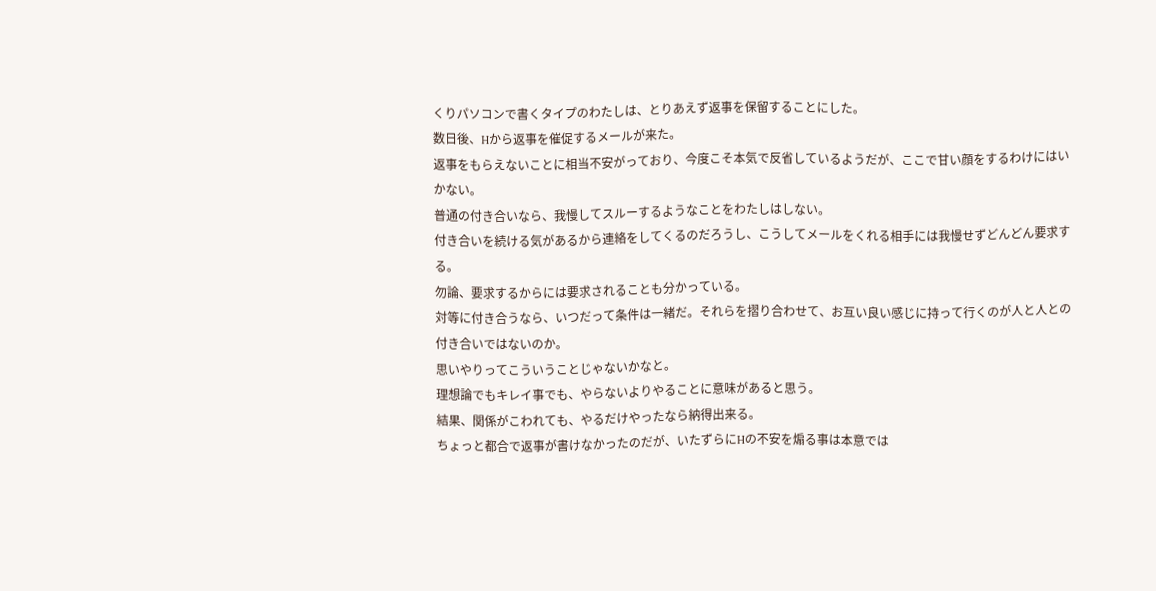くりパソコンで書くタイプのわたしは、とりあえず返事を保留することにした。
数日後、Hから返事を催促するメールが来た。
返事をもらえないことに相当不安がっており、今度こそ本気で反省しているようだが、ここで甘い顔をするわけにはいかない。
普通の付き合いなら、我慢してスルーするようなことをわたしはしない。
付き合いを続ける気があるから連絡をしてくるのだろうし、こうしてメールをくれる相手には我慢せずどんどん要求する。
勿論、要求するからには要求されることも分かっている。
対等に付き合うなら、いつだって条件は一緒だ。それらを摺り合わせて、お互い良い感じに持って行くのが人と人との付き合いではないのか。
思いやりってこういうことじゃないかなと。
理想論でもキレイ事でも、やらないよりやることに意味があると思う。
結果、関係がこわれても、やるだけやったなら納得出来る。
ちょっと都合で返事が書けなかったのだが、いたずらにHの不安を煽る事は本意では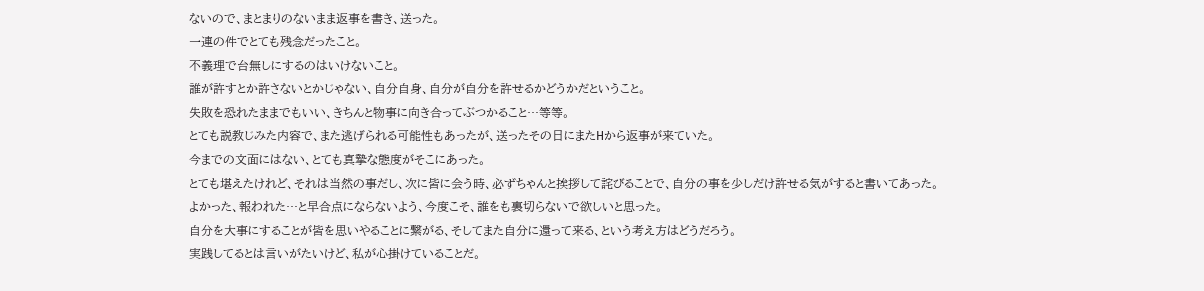ないので、まとまりのないまま返事を書き、送った。
一連の件でとても残念だったこと。
不義理で台無しにするのはいけないこと。
誰が許すとか許さないとかじゃない、自分自身、自分が自分を許せるかどうかだということ。
失敗を恐れたままでもいい、きちんと物事に向き合ってぶつかること…等等。
とても説教じみた内容で、また逃げられる可能性もあったが、送ったその日にまたHから返事が来ていた。
今までの文面にはない、とても真摯な態度がそこにあった。
とても堪えたけれど、それは当然の事だし、次に皆に会う時、必ずちゃんと挨拶して詫びることで、自分の事を少しだけ許せる気がすると書いてあった。
よかった、報われた…と早合点にならないよう、今度こそ、誰をも裏切らないで欲しいと思った。
自分を大事にすることが皆を思いやることに繋がる、そしてまた自分に還って来る、という考え方はどうだろう。
実践してるとは言いがたいけど、私が心掛けていることだ。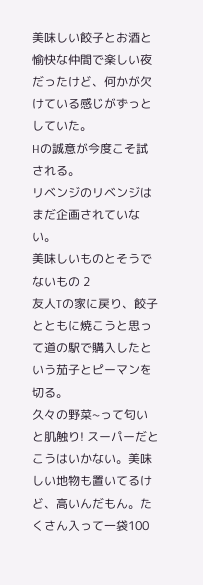美味しい餃子とお酒と愉快な仲間で楽しい夜だったけど、何かが欠けている感じがずっとしていた。
Hの誠意が今度こそ試される。
リベンジのリベンジはまだ企画されていない。
美味しいものとそうでないもの 2
友人Tの家に戻り、餃子とともに焼こうと思って道の駅で購入したという茄子とピーマンを切る。
久々の野菜~って匂いと肌触り! スーパーだとこうはいかない。美味しい地物も置いてるけど、高いんだもん。たくさん入って一袋100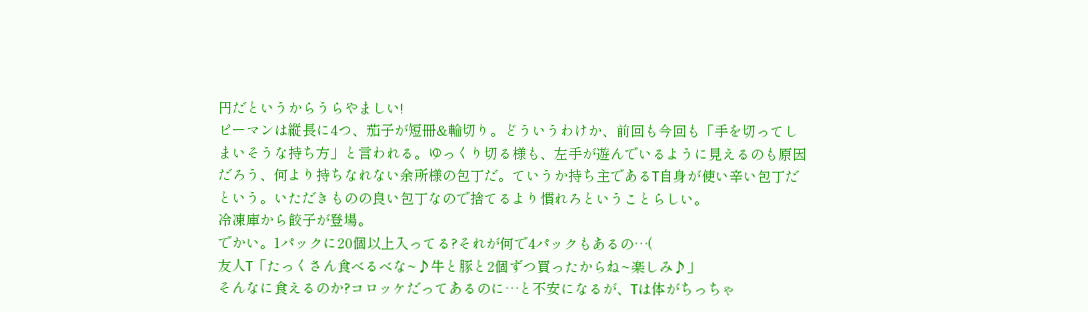円だというからうらやましい!
ピーマンは縦長に4つ、茄子が短冊&輪切り。どういうわけか、前回も今回も「手を切ってしまいそうな持ち方」と言われる。ゆっくり切る様も、左手が遊んでいるように見えるのも原因だろう、何より持ちなれない余所様の包丁だ。ていうか持ち主であるT自身が使い辛い包丁だという。いただきものの良い包丁なので捨てるより慣れろということらしい。
冷凍庫から餃子が登場。
でかい。1パックに20個以上入ってる?それが何で4パックもあるの…(
友人T「たっくさん食べるべな~♪牛と豚と2個ずつ買ったからね~楽しみ♪」
そんなに食えるのか?コロッケだってあるのに…と不安になるが、Tは体がちっちゃ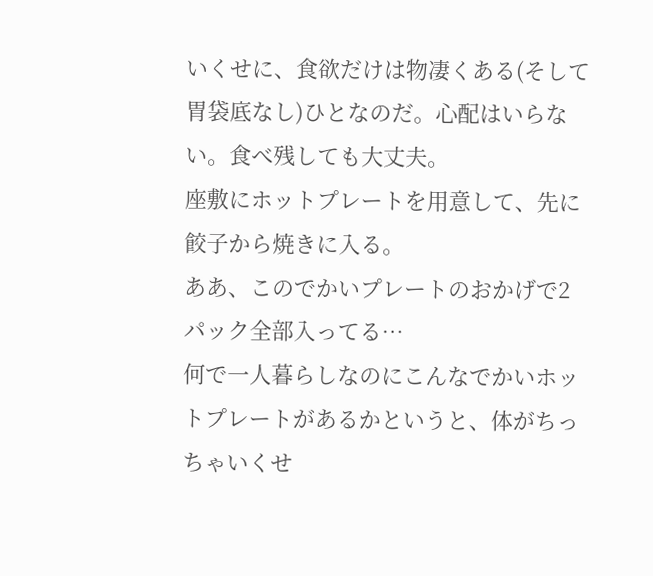いくせに、食欲だけは物凄くある(そして胃袋底なし)ひとなのだ。心配はいらない。食べ残しても大丈夫。
座敷にホットプレートを用意して、先に餃子から焼きに入る。
ああ、このでかいプレートのおかげで2パック全部入ってる…
何で一人暮らしなのにこんなでかいホットプレートがあるかというと、体がちっちゃいくせ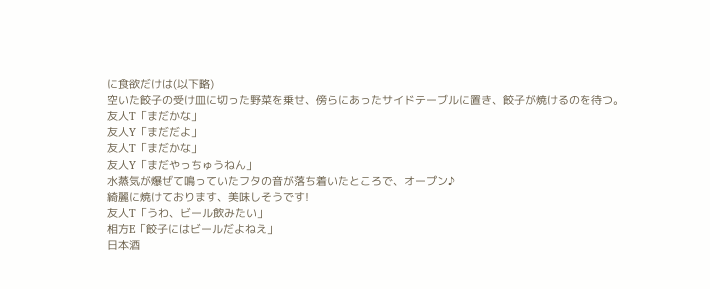に食欲だけは(以下略)
空いた餃子の受け皿に切った野菜を乗せ、傍らにあったサイドテーブルに置き、餃子が焼けるのを待つ。
友人T「まだかな」
友人Y「まだだよ」
友人T「まだかな」
友人Y「まだやっちゅうねん」
水蒸気が爆ぜて鳴っていたフタの音が落ち着いたところで、オープン♪
綺麗に焼けております、美味しそうです!
友人T「うわ、ビール飲みたい」
相方E「餃子にはビールだよねえ」
日本酒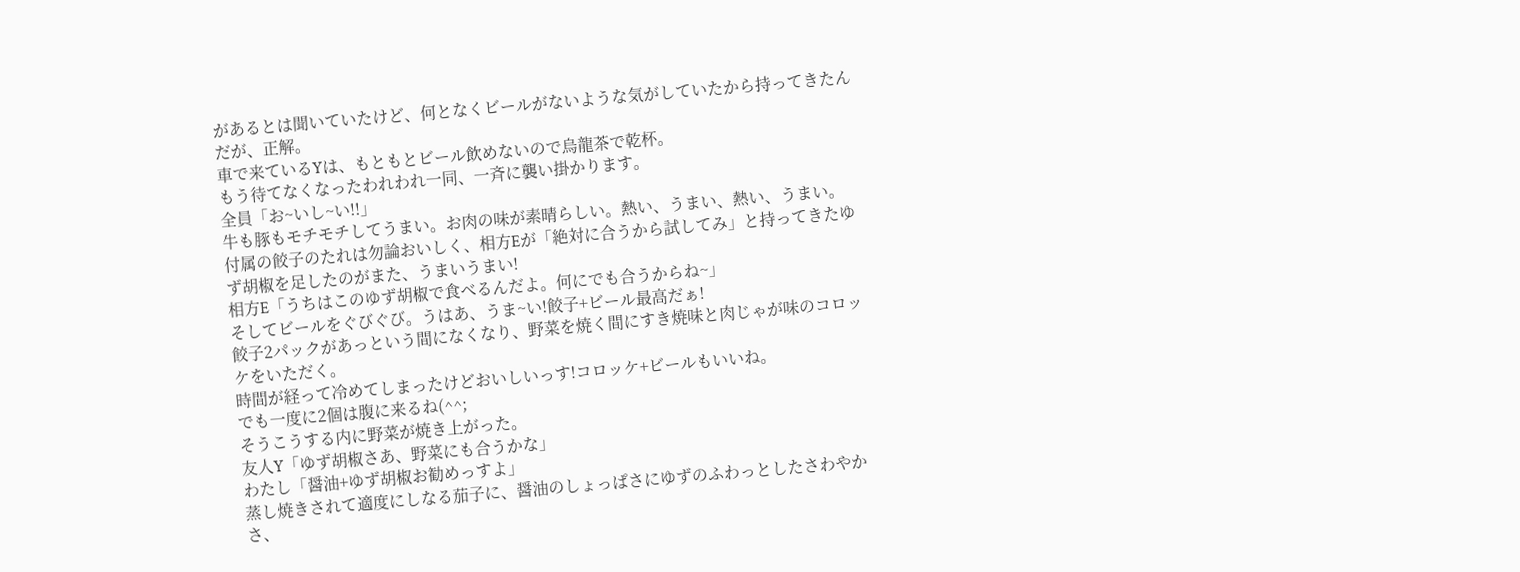があるとは聞いていたけど、何となくビールがないような気がしていたから持ってきたんだが、正解。
車で来ているYは、もともとビール飲めないので烏龍茶で乾杯。
もう待てなくなったわれわれ一同、一斉に襲い掛かります。
全員「お~いし~い!!」
牛も豚もモチモチしてうまい。お肉の味が素晴らしい。熱い、うまい、熱い、うまい。
付属の餃子のたれは勿論おいしく、相方Eが「絶対に合うから試してみ」と持ってきたゆず胡椒を足したのがまた、うまいうまい!
相方E「うちはこのゆず胡椒で食べるんだよ。何にでも合うからね~」
そしてビールをぐびぐび。うはあ、うま~い!餃子+ビール最高だぁ!
餃子2パックがあっという間になくなり、野菜を焼く間にすき焼味と肉じゃが味のコロッケをいただく。
時間が経って冷めてしまったけどおいしいっす!コロッケ+ビールもいいね。
でも一度に2個は腹に来るね(^^;
そうこうする内に野菜が焼き上がった。
友人Y「ゆず胡椒さあ、野菜にも合うかな」
わたし「醤油+ゆず胡椒お勧めっすよ」
蒸し焼きされて適度にしなる茄子に、醤油のしょっぱさにゆずのふわっとしたさわやかさ、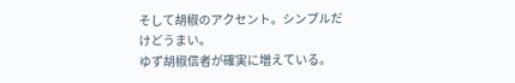そして胡椒のアクセント。シンプルだけどうまい。
ゆず胡椒信者が確実に増えている。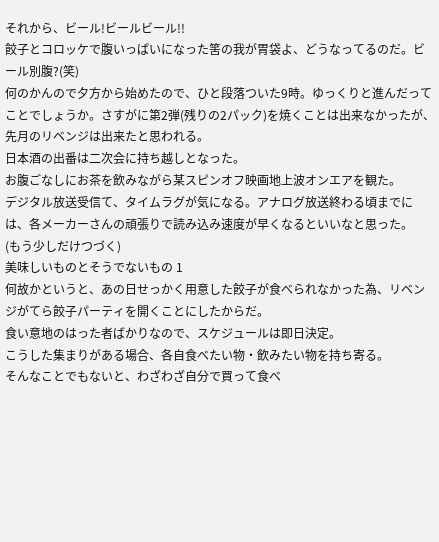それから、ビール!ビールビール!!
餃子とコロッケで腹いっぱいになった筈の我が胃袋よ、どうなってるのだ。ビール別腹?(笑)
何のかんので夕方から始めたので、ひと段落ついた9時。ゆっくりと進んだってことでしょうか。さすがに第2弾(残りの2パック)を焼くことは出来なかったが、先月のリベンジは出来たと思われる。
日本酒の出番は二次会に持ち越しとなった。
お腹ごなしにお茶を飲みながら某スピンオフ映画地上波オンエアを観た。
デジタル放送受信て、タイムラグが気になる。アナログ放送終わる頃までには、各メーカーさんの頑張りで読み込み速度が早くなるといいなと思った。
(もう少しだけつづく)
美味しいものとそうでないもの 1
何故かというと、あの日せっかく用意した餃子が食べられなかった為、リベンジがてら餃子パーティを開くことにしたからだ。
食い意地のはった者ばかりなので、スケジュールは即日決定。
こうした集まりがある場合、各自食べたい物・飲みたい物を持ち寄る。
そんなことでもないと、わざわざ自分で買って食べ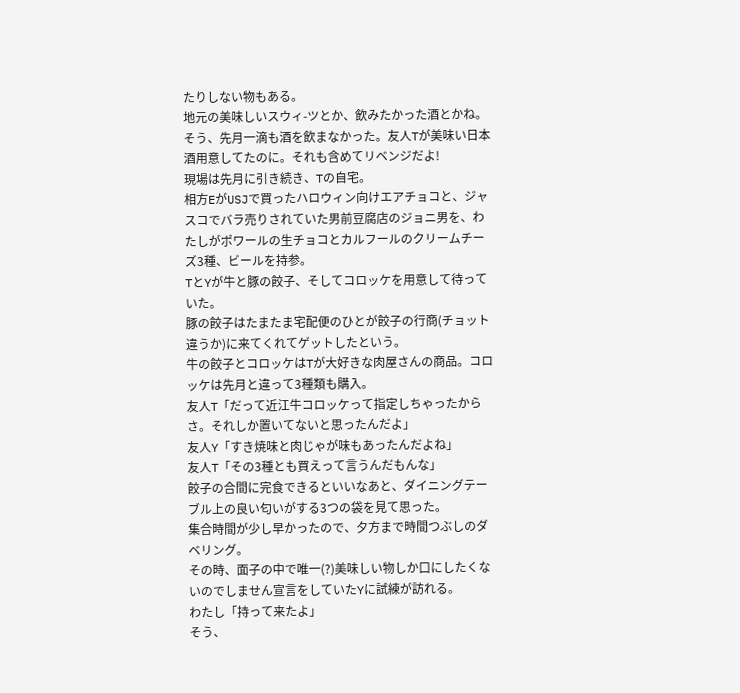たりしない物もある。
地元の美味しいスウィ-ツとか、飲みたかった酒とかね。そう、先月一滴も酒を飲まなかった。友人Tが美味い日本酒用意してたのに。それも含めてリベンジだよ!
現場は先月に引き続き、Tの自宅。
相方EがUSJで買ったハロウィン向けエアチョコと、ジャスコでバラ売りされていた男前豆腐店のジョニ男を、わたしがポワールの生チョコとカルフールのクリームチーズ3種、ビールを持参。
TとYが牛と豚の餃子、そしてコロッケを用意して待っていた。
豚の餃子はたまたま宅配便のひとが餃子の行商(チョット違うか)に来てくれてゲットしたという。
牛の餃子とコロッケはTが大好きな肉屋さんの商品。コロッケは先月と違って3種類も購入。
友人T「だって近江牛コロッケって指定しちゃったからさ。それしか置いてないと思ったんだよ」
友人Y「すき焼味と肉じゃが味もあったんだよね」
友人T「その3種とも買えって言うんだもんな」
餃子の合間に完食できるといいなあと、ダイニングテーブル上の良い匂いがする3つの袋を見て思った。
集合時間が少し早かったので、夕方まで時間つぶしのダベリング。
その時、面子の中で唯一(?)美味しい物しか口にしたくないのでしません宣言をしていたYに試練が訪れる。
わたし「持って来たよ」
そう、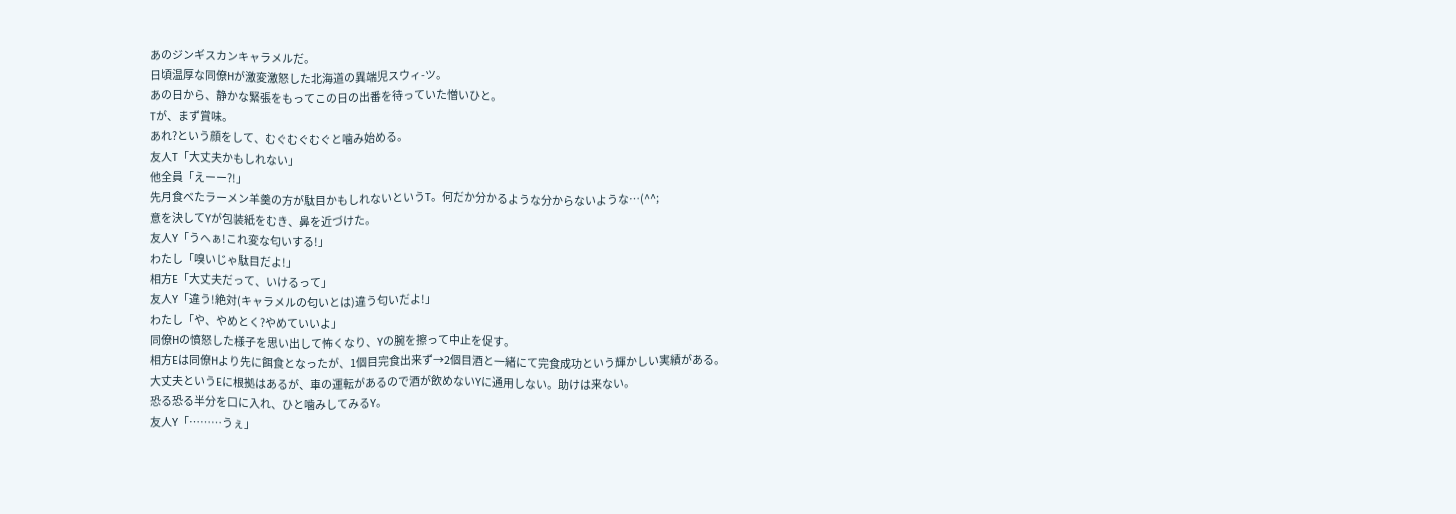あのジンギスカンキャラメルだ。
日頃温厚な同僚Hが激変激怒した北海道の異端児スウィ-ツ。
あの日から、静かな緊張をもってこの日の出番を待っていた憎いひと。
Tが、まず賞味。
あれ?という顔をして、むぐむぐむぐと噛み始める。
友人T「大丈夫かもしれない」
他全員「えーー?!」
先月食べたラーメン羊羹の方が駄目かもしれないというT。何だか分かるような分からないような…(^^;
意を決してYが包装紙をむき、鼻を近づけた。
友人Y「うへぁ!これ変な匂いする!」
わたし「嗅いじゃ駄目だよ!」
相方E「大丈夫だって、いけるって」
友人Y「違う!絶対(キャラメルの匂いとは)違う匂いだよ!」
わたし「や、やめとく?やめていいよ」
同僚Hの憤怒した様子を思い出して怖くなり、Yの腕を擦って中止を促す。
相方Eは同僚Hより先に餌食となったが、1個目完食出来ず→2個目酒と一緒にて完食成功という輝かしい実績がある。
大丈夫というEに根拠はあるが、車の運転があるので酒が飲めないYに通用しない。助けは来ない。
恐る恐る半分を口に入れ、ひと噛みしてみるY。
友人Y「………うぇ」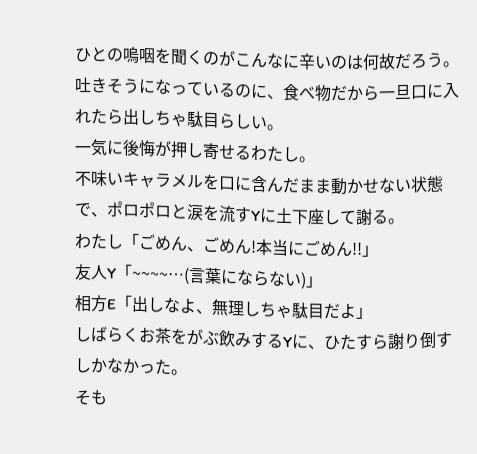ひとの嗚咽を聞くのがこんなに辛いのは何故だろう。
吐きそうになっているのに、食べ物だから一旦口に入れたら出しちゃ駄目らしい。
一気に後悔が押し寄せるわたし。
不味いキャラメルを口に含んだまま動かせない状態で、ポロポロと涙を流すYに土下座して謝る。
わたし「ごめん、ごめん!本当にごめん!!」
友人Y「~~~~…(言葉にならない)」
相方E「出しなよ、無理しちゃ駄目だよ」
しばらくお茶をがぶ飲みするYに、ひたすら謝り倒すしかなかった。
そも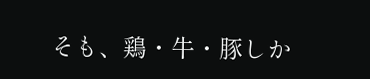そも、鶏・牛・豚しか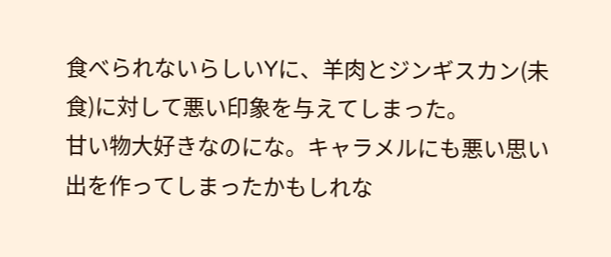食べられないらしいYに、羊肉とジンギスカン(未食)に対して悪い印象を与えてしまった。
甘い物大好きなのにな。キャラメルにも悪い思い出を作ってしまったかもしれな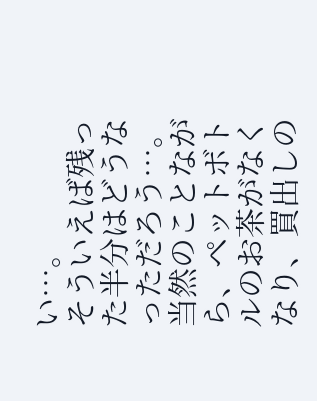い…。
そういえば残った半分はどうなっただろう…。
当然のことながら、ペットボトルのお茶がなくなり、買出しの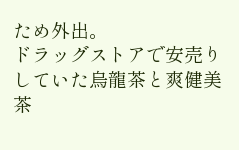ため外出。
ドラッグストアで安売りしていた烏龍茶と爽健美茶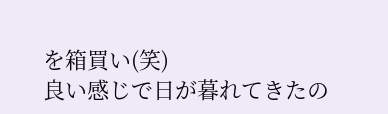を箱買い(笑)
良い感じで日が暮れてきたの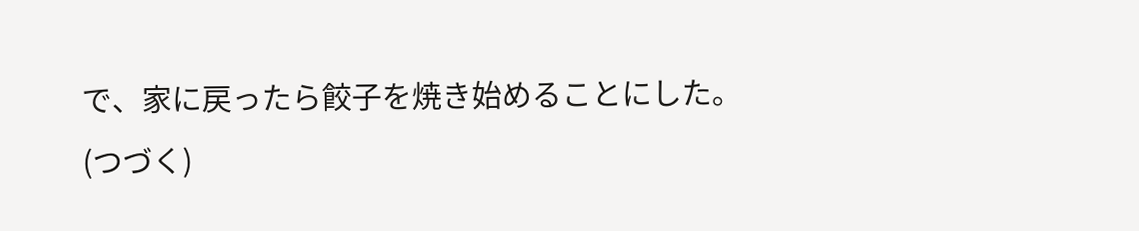で、家に戻ったら餃子を焼き始めることにした。
(つづく)